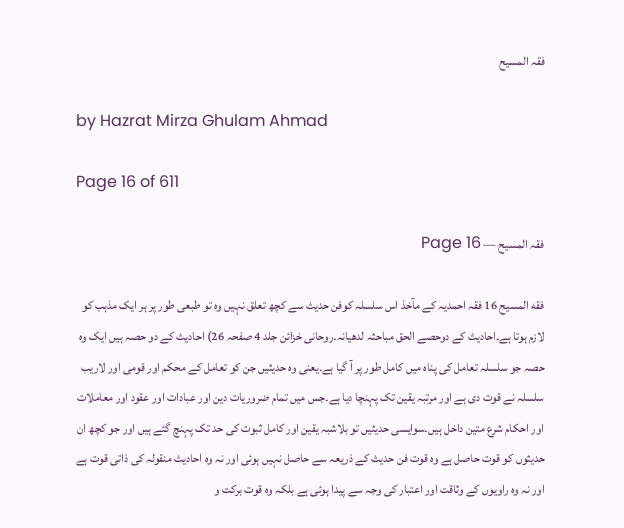فقہ المسیح

by Hazrat Mirza Ghulam Ahmad

Page 16 of 611

فقہ المسیح — Page 16

فقه المسيح 16 فقہ احمدیہ کے مآخذ اس سلسلہ کوفن حدیث سے کچھ تعلق نہیں وہ تو طبعی طور پر ہر ایک مذہب کو لازم ہوتا ہے۔احادیث کے دوحصے الحق مباحثہ لدھیانہ۔روحانی خزائن جلد 4 صفحہ 26) احادیث کے دو حصہ ہیں ایک وہ حصہ جو سلسلہ تعامل کی پناہ میں کامل طور پر آ گیا ہے۔یعنی وہ حدیثیں جن کو تعامل کے محکم اور قومی اور لاریب سلسلہ نے قوت دی ہے اور مرتبہ یقین تک پہنچا دیا ہے۔جس میں تمام ضروریات دین اور عبادات اور عقود اور معاملات اور احکام شرع متین داخل ہیں۔سوایسی حدیثیں تو بلاشبہ یقین اور کامل ثبوت کی حد تک پہنچ گئے ہیں اور جو کچھ ان حدیثوں کو قوت حاصل ہے وہ قوت فن حدیث کے ذریعہ سے حاصل نہیں ہوئی اور نہ وہ احادیث منقولہ کی ذاتی قوت ہے اور نہ وہ راویوں کے وثاقت اور اعتبار کی وجہ سے پیدا ہوئی ہے بلکہ وہ قوت برکت و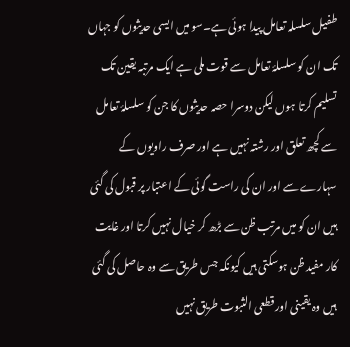طفیل سلسلہ تعامل پیدا ہوئی ہے۔سو میں ایسی حدیثوں کو جہاں تک ان کو سلسلۂ تعامل سے قوت ملی ہے ایک مرتبہ یقین تک تسلیم کرتا ہوں لیکن دوسرا حصہ حدیثوں کا جن کو سلسلۂ تعامل سے کچھ تعلق اور رشتہ نہیں ہے اور صرف راویوں کے سہارے سے اور ان کی راست گوئی کے اعتبار پر قبول کی گئی ہیں ان کو میں مرتب ظن سے بڑھ کر خیال نہیں کرتا اور غایت کار مفید ظن ہوسکتی ہیں کیونکہ جس طریق سے وہ حاصل کی گئی ہیں وہ یقینی اور قطعی الثبوت طریق نہیں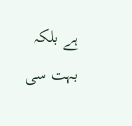ہے بلکہ بہت سی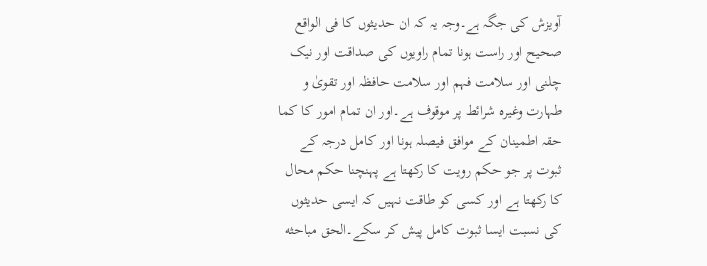آویزش کی جگہ ہے۔وجہ یہ کہ ان حدیثوں کا فی الواقع صحیح اور راست ہونا تمام راویوں کی صداقت اور نیک چلنی اور سلامت فہم اور سلامت حافظہ اور تقویٰ و طہارت وغیرہ شرائط پر موقوف ہے۔اور ان تمام امور کا کما حقہ اطمینان کے موافق فیصلہ ہونا اور کامل درجہ کے ثبوت پر جو حکم رویت کا رکھتا ہے پہنچنا حکم محال کا رکھتا ہے اور کسی کو طاقت نہیں کہ ایسی حدیثوں کی نسبت ایسا ثبوت کامل پیش کر سکے۔الحق مباحثه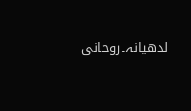لدھیانہ۔روحانی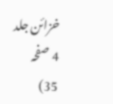خزائن جلد 4 صفحہ 35)